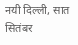नयी दिल्ली, सात सितंबर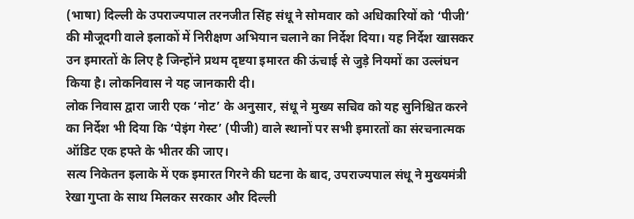(भाषा) दिल्ली के उपराज्यपाल तरनजीत सिंह संधू ने सोमवार को अधिकारियों को ‘पीजी’ की मौजूदगी वाले इलाकों में निरीक्षण अभियान चलाने का निर्देश दिया। यह निर्देश खासकर उन इमारतों के लिए है जिन्होंने प्रथम दृष्टया इमारत की ऊंचाई से जुड़े नियमों का उल्लंघन किया है। लोकनिवास ने यह जानकारी दी।
लोक निवास द्वारा जारी एक ‘नोट’ के अनुसार, संधू ने मुख्य सचिव को यह सुनिश्चित करने का निर्देश भी दिया कि ‘पेइंग गेस्ट’ (पीजी) वाले स्थानों पर सभी इमारतों का संरचनात्मक ऑडिट एक हफ्ते के भीतर की जाए।
सत्य निकेतन इलाके में एक इमारत गिरने की घटना के बाद, उपराज्यपाल संधू ने मुख्यमंत्री रेखा गुप्ता के साथ मिलकर सरकार और दिल्ली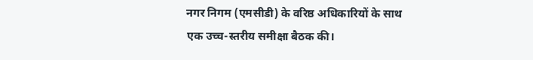नगर निगम (एमसीडी) के वरिष्ठ अधिकारियों के साथ एक उच्च-स्तरीय समीक्षा बैठक की।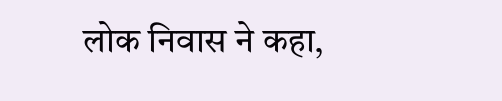लोक निवास ने कहा,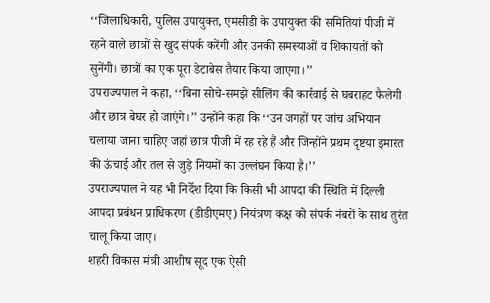‘‘जिलाधिकारी, पुलिस उपायुक्त, एमसीडी के उपायुक्त की समितियां पीजी में रहने वाले छात्रों से खुद संपर्क करेंगी और उनकी समस्याओं व शिकायतों को सुनेंगी। छात्रों का एक पूरा डेटाबेस तैयार किया जाएगा।’’
उपराज्यपाल ने कहा, ‘‘बिना सोचे-समझे सीलिंग की कार्रवाई से घबराहट फैलेगी और छात्र बेघर हो जाएंगे।’’ उन्होंने कहा कि ‘‘उन जगहों पर जांच अभियान चलाया जाना चाहिए जहां छात्र पीजी में रह रहे हैं और जिन्होंने प्रथम दृष्टया इमारत की ऊंचाई और तल से जुड़े नियमों का उल्लंघन किया है।’’
उपराज्यपाल ने यह भी निर्देश दिया कि किसी भी आपदा की स्थिति में दिल्ली आपदा प्रबंधन प्राधिकरण (डीडीएमए) नियंत्रण कक्ष को संपर्क नंबरों के साथ तुरंत चालू किया जाए।
शहरी विकास मंत्री आशीष सूद एक ऐसी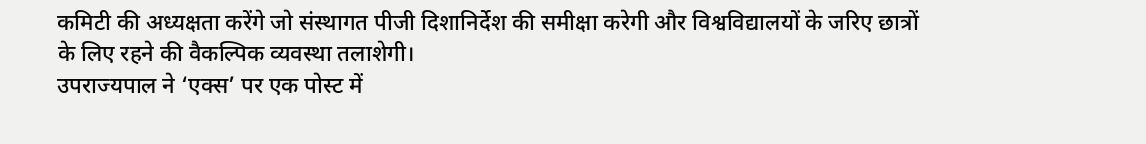कमिटी की अध्यक्षता करेंगे जो संस्थागत पीजी दिशानिर्देश की समीक्षा करेगी और विश्वविद्यालयों के जरिए छात्रों के लिए रहने की वैकल्पिक व्यवस्था तलाशेगी।
उपराज्यपाल ने ‘एक्स’ पर एक पोस्ट में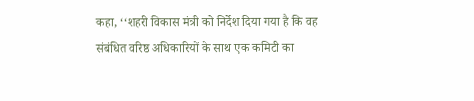कहा, ‘‘शहरी विकास मंत्री को निर्देश दिया गया है कि वह संबंधित वरिष्ठ अधिकारियों के साथ एक कमिटी का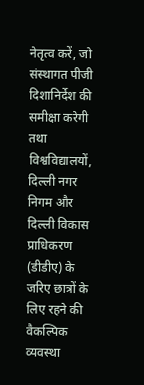नेतृत्व करें, जो संस्थागत पीजी दिशानिर्देश की समीक्षा करेगी तथा विश्वविद्यालयों, दिल्ली नगर निगम और दिल्ली विकास प्राधिकरण (डीडीए) के जरिए छात्रों के लिए रहने की वैकल्पिक व्यवस्था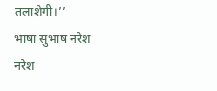तलाशेगी।’’
भाषा सुभाष नरेश
नरेश